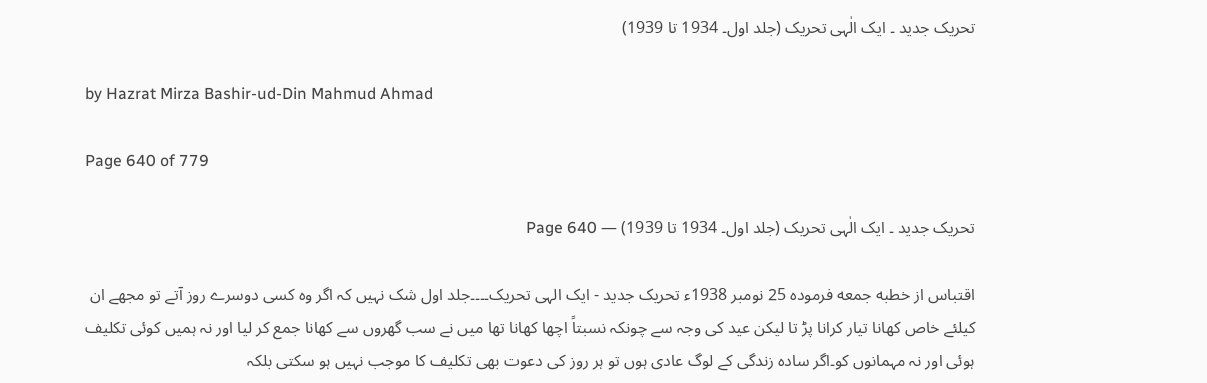تحریک جدید ۔ ایک الٰہی تحریک (جلد اول۔ 1934 تا 1939)

by Hazrat Mirza Bashir-ud-Din Mahmud Ahmad

Page 640 of 779

تحریک جدید ۔ ایک الٰہی تحریک (جلد اول۔ 1934 تا 1939) — Page 640

اقتباس از خطبه جمعه فرمودہ 25 نومبر 1938ء تحریک جدید - ایک الہی تحریک۔۔۔۔جلد اول شک نہیں کہ اگر وہ کسی دوسرے روز آتے تو مجھے ان کیلئے خاص کھانا تیار کرانا پڑ تا لیکن عید کی وجہ سے چونکہ نسبتاً اچھا کھانا تھا میں نے سب گھروں سے کھانا جمع کر لیا اور نہ ہمیں کوئی تکلیف ہوئی اور نہ مہمانوں کو۔اگر سادہ زندگی کے لوگ عادی ہوں تو ہر روز کی دعوت بھی تکلیف کا موجب نہیں ہو سکتی بلکہ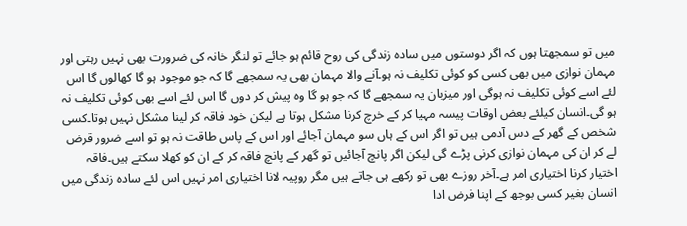میں تو سمجھتا ہوں کہ اگر دوستوں میں سادہ زندگی کی روح قائم ہو جائے تو لنگر خانہ کی ضرورت بھی نہیں رہتی اور مہمان نوازی میں بھی کسی کو کوئی تکلیف نہ ہو۔آنے والا مہمان بھی یہ سمجھے گا کہ جو موجود ہو گا کھالوں گا اس لئے اسے کوئی تکلیف نہ ہوگی اور میزبان یہ سمجھے گا کہ جو ہو گا وہ پیش کر دوں گا اس لئے اسے بھی کوئی تکلیف نہ ہو گی۔انسان کیلئے بعض اوقات پیسہ مہیا کر کے خرچ کرنا مشکل ہوتا ہے لیکن خود فاقہ کر لینا مشکل نہیں ہوتا۔کسی شخص کے گھر کے دس آدمی ہیں تو اگر اس کے ہاں سو مہمان آجائے اور اس کے پاس طاقت نہ ہو تو اسے ضرور قرض لے کر ان کی مہمان نوازی کرنی پڑے گی لیکن اگر پانچ آجائیں تو گھر کے پانچ فاقہ کر کے ان کو کھلا سکتے ہیں۔فاقہ اختیار کرنا اختیاری امر ہے۔آخر روزے بھی تو رکھے ہی جاتے ہیں مگر روپیہ لانا اختیاری امر نہیں اس لئے سادہ زندگی میں انسان بغیر کسی بوجھ کے اپنا فرض ادا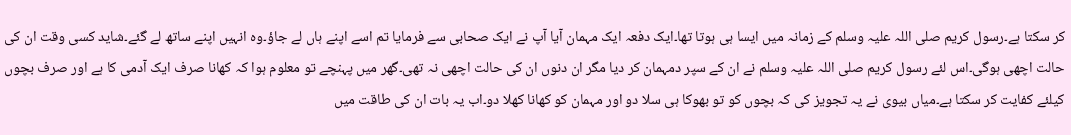کر سکتا ہے۔رسول کریم صلی اللہ علیہ وسلم کے زمانہ میں ایسا ہی ہوتا تھا۔ایک دفعہ ایک مہمان آیا آپ نے ایک صحابی سے فرمایا تم اسے اپنے ہاں لے جاؤ۔وہ انہیں اپنے ساتھ لے گئے۔شاید کسی وقت ان کی حالت اچھی ہوگی۔اس لئے رسول کریم صلی اللہ علیہ وسلم نے ان کے سپر دمہمان کر دیا مگر ان دنوں ان کی حالت اچھی نہ تھی۔گھر میں پہنچے تو معلوم ہوا کہ کھانا صرف ایک آدمی کا ہے اور صرف بچوں کیلئے کفایت کر سکتا ہے۔میاں بیوی نے یہ تجویز کی کہ بچوں کو تو بھوکا ہی سلا دو اور مہمان کو کھانا کھلا دو۔اب یہ بات ان کی طاقت میں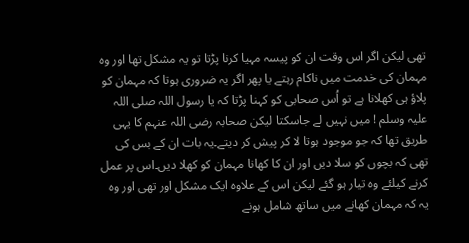تھی لیکن اگر اس وقت ان کو پیسہ مہیا کرنا پڑتا تو یہ مشکل تھا اور وہ مہمان کی خدمت میں ناکام رہتے یا پھر اگر یہ ضروری ہوتا کہ مہمان کو پلاؤ ہی کھلانا ہے تو اُس صحابی کو کہنا پڑتا کہ یا رسول اللہ صلی اللہ علیہ وسلم ! میں نہیں لے جاسکتا لیکن صحابہ رضی اللہ عنہم کا یہی طریق تھا کہ جو موجود ہوتا لا کر پیش کر دیتے۔یہ بات ان کے بس کی تھی کہ بچوں کو سلا دیں اور ان کا کھانا مہمان کو کھلا دیں۔اس پر عمل کرنے کیلئے وہ تیار ہو گئے لیکن اس کے علاوہ ایک مشکل اور تھی اور وہ یہ کہ مہمان کھانے میں ساتھ شامل ہونے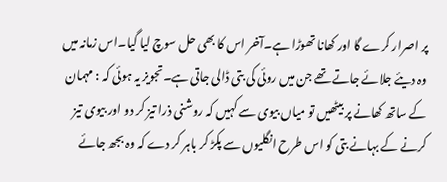پر اصرار کرے گا اور کھانا تھوڑا ہے۔آخر اس کا بھی حل سوچ لیا گیا۔اس زمانہ میں وہ دیئے جلائے جاتے تھے جن میں روئی کی بتی ڈالی جاتی ہے۔تجویز یہ ہوئی کہ : مہمان کے ساتھ کھانے پر بیٹھیں تو میاں بیوی سے کہیں کہ روشنی ذرا تیز کر دو اور بیوی تیز کرنے کے بہانے بتی کو اس طرح انگلیوں سے پکڑ کر باہر کر دے کہ وہ بجھ جائے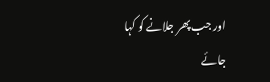اور جب پھر جلانے کو کہا جائے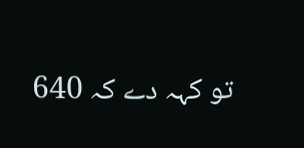تو کہہ دے کہ 640